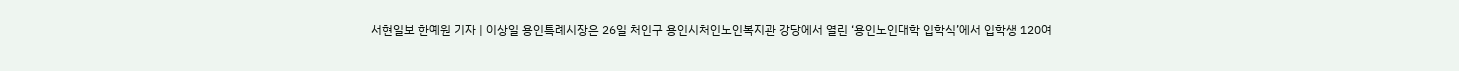서현일보 한예원 기자 | 이상일 용인특례시장은 26일 처인구 용인시처인노인복지관 강당에서 열린 ‘용인노인대학 입학식’에서 입학생 120여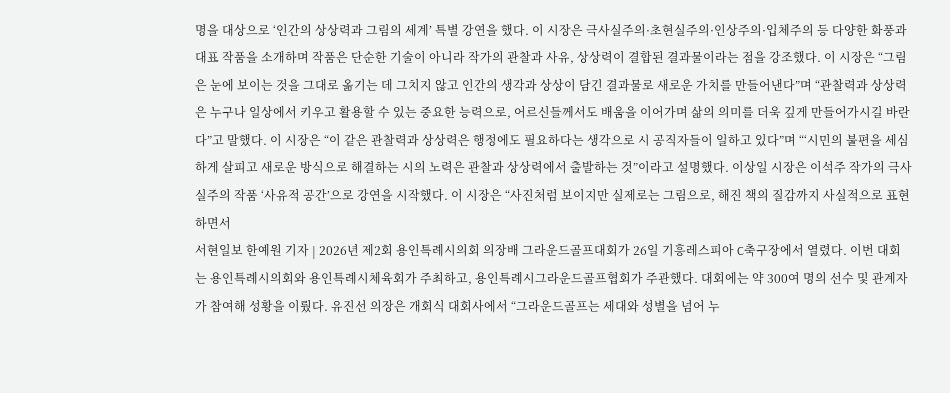명을 대상으로 ‘인간의 상상력과 그림의 세계’ 특별 강연을 했다. 이 시장은 극사실주의·초현실주의·인상주의·입체주의 등 다양한 화풍과 대표 작품을 소개하며 작품은 단순한 기술이 아니라 작가의 관찰과 사유, 상상력이 결합된 결과물이라는 점을 강조했다. 이 시장은 “그림은 눈에 보이는 것을 그대로 옮기는 데 그치지 않고 인간의 생각과 상상이 담긴 결과물로 새로운 가치를 만들어낸다”며 “관찰력과 상상력은 누구나 일상에서 키우고 활용할 수 있는 중요한 능력으로, 어르신들께서도 배움을 이어가며 삶의 의미를 더욱 깊게 만들어가시길 바란다”고 말했다. 이 시장은 “이 같은 관찰력과 상상력은 행정에도 필요하다는 생각으로 시 공직자들이 일하고 있다”며 “‘시민의 불편을 세심하게 살피고 새로운 방식으로 해결하는 시의 노력은 관찰과 상상력에서 출발하는 것”이라고 설명했다. 이상일 시장은 이석주 작가의 극사실주의 작품 ‘사유적 공간’으로 강연을 시작했다. 이 시장은 “사진처럼 보이지만 실제로는 그림으로, 해진 책의 질감까지 사실적으로 표현하면서
서현일보 한예원 기자 | 2026년 제2회 용인특례시의회 의장배 그라운드골프대회가 26일 기흥레스피아 C축구장에서 열렸다. 이번 대회는 용인특례시의회와 용인특례시체육회가 주최하고, 용인특례시그라운드골프협회가 주관했다. 대회에는 약 300여 명의 선수 및 관계자가 참여해 성황을 이뤘다. 유진선 의장은 개회식 대회사에서 “그라운드골프는 세대와 성별을 넘어 누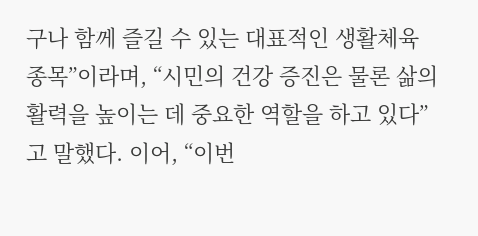구나 함께 즐길 수 있는 대표적인 생활체육 종목”이라며, “시민의 건강 증진은 물론 삶의 활력을 높이는 데 중요한 역할을 하고 있다”고 말했다. 이어, “이번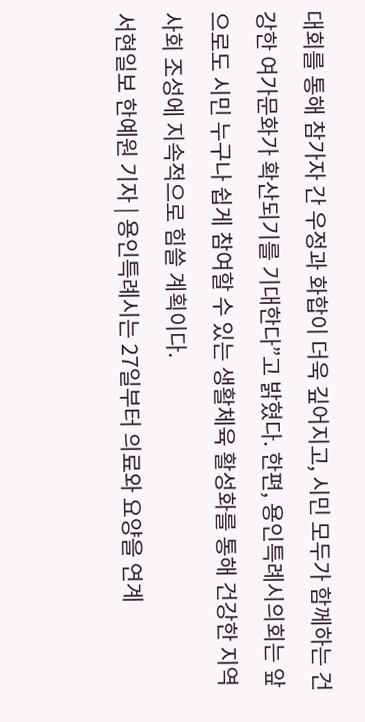대회를 통해 참가자 간 우정과 화합이 더욱 깊어지고, 시민 모두가 함께하는 건강한 여가문화가 확산되기를 기대한다”고 밝혔다. 한편, 용인특례시의회는 앞으로도 시민 누구나 쉽게 참여할 수 있는 생활체육 활성화를 통해 건강한 지역사회 조성에 지속적으로 힘쓸 계획이다.
서현일보 한예원 기자 | 용인특례시는 27일부터 의료와 요양을 연계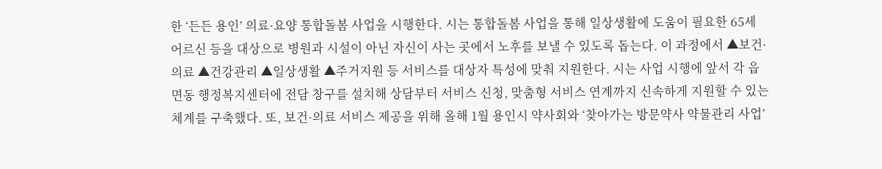한 ‘든든 용인’ 의료·요양 통합돌봄 사업을 시행한다. 시는 통합돌봄 사업을 통해 일상생활에 도움이 필요한 65세 어르신 등을 대상으로 병원과 시설이 아닌 자신이 사는 곳에서 노후를 보낼 수 있도록 돕는다. 이 과정에서 ▲보건·의료 ▲건강관리 ▲일상생활 ▲주거지원 등 서비스를 대상자 특성에 맞춰 지원한다. 시는 사업 시행에 앞서 각 읍면동 행정복지센터에 전담 창구를 설치해 상담부터 서비스 신청, 맞춤형 서비스 연계까지 신속하게 지원할 수 있는 체계를 구축했다. 또, 보건·의료 서비스 제공을 위해 올해 1월 용인시 약사회와 ‘찾아가는 방문약사 약물관리 사업’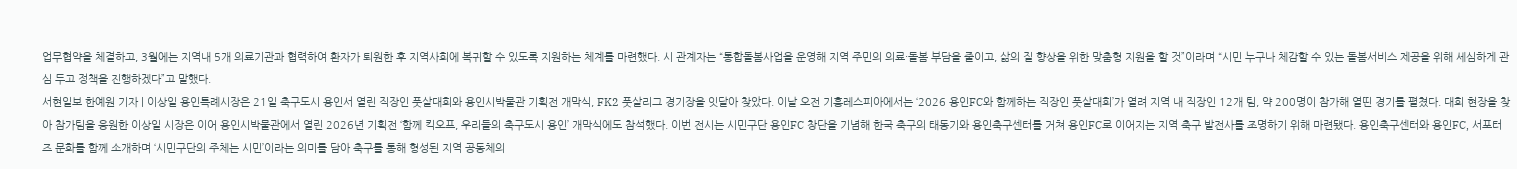업무협약을 체결하고, 3월에는 지역내 5개 의료기관과 협력하여 환자가 퇴원한 후 지역사회에 복귀할 수 있도록 지원하는 체계를 마련했다. 시 관계자는 “통합돌봄사업을 운영해 지역 주민의 의료·돌봄 부담을 줄이고, 삶의 질 향상을 위한 맞춤형 지원을 할 것”이라며 “시민 누구나 체감할 수 있는 돌봄서비스 제공을 위해 세심하게 관심 두고 정책을 진행하겠다”고 말했다.
서현일보 한예원 기자 | 이상일 용인특례시장은 21일 축구도시 용인서 열린 직장인 풋살대회와 용인시박물관 기획전 개막식, FK2 풋살리그 경기장을 잇달아 찾았다. 이날 오전 기흥레스피아에서는 ‘2026 용인FC와 함께하는 직장인 풋살대회’가 열려 지역 내 직장인 12개 팀, 약 200명이 참가해 열띤 경기를 펼쳤다. 대회 현장을 찾아 참가팀을 응원한 이상일 시장은 이어 용인시박물관에서 열린 2026년 기획전 ‘함께 킥오프, 우리들의 축구도시 용인’ 개막식에도 참석했다. 이번 전시는 시민구단 용인FC 창단을 기념해 한국 축구의 태동기와 용인축구센터를 거쳐 용인FC로 이어지는 지역 축구 발전사를 조명하기 위해 마련됐다. 용인축구센터와 용인FC, 서포터즈 문화를 함께 소개하며 ‘시민구단의 주체는 시민’이라는 의미를 담아 축구를 통해 형성된 지역 공동체의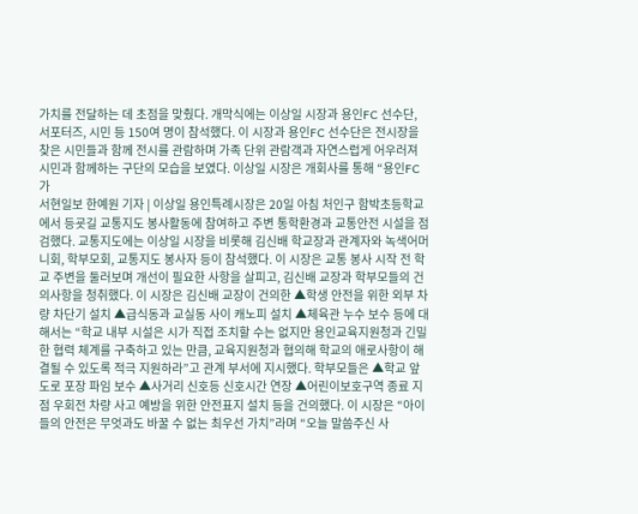가치를 전달하는 데 초점을 맞췄다. 개막식에는 이상일 시장과 용인FC 선수단, 서포터즈, 시민 등 150여 명이 참석했다. 이 시장과 용인FC 선수단은 전시장을 찾은 시민들과 함께 전시를 관람하며 가족 단위 관람객과 자연스럽게 어우러져 시민과 함께하는 구단의 모습을 보였다. 이상일 시장은 개회사를 통해 “용인FC가
서현일보 한예원 기자 | 이상일 용인특례시장은 20일 아침 처인구 함박초등학교에서 등굣길 교통지도 봉사활동에 참여하고 주변 통학환경과 교통안전 시설을 점검했다. 교통지도에는 이상일 시장을 비롯해 김신배 학교장과 관계자와 녹색어머니회, 학부모회, 교통지도 봉사자 등이 참석했다. 이 시장은 교통 봉사 시작 전 학교 주변을 둘러보며 개선이 필요한 사항을 살피고, 김신배 교장과 학부모들의 건의사항을 청취했다. 이 시장은 김신배 교장이 건의한 ▲학생 안전을 위한 외부 차량 차단기 설치 ▲급식동과 교실동 사이 캐노피 설치 ▲체육관 누수 보수 등에 대해서는 “학교 내부 시설은 시가 직접 조치할 수는 없지만 용인교육지원청과 긴밀한 협력 체계를 구축하고 있는 만큼, 교육지원청과 협의해 학교의 애로사항이 해결될 수 있도록 적극 지원하라”고 관계 부서에 지시했다. 학부모들은 ▲학교 앞 도로 포장 파임 보수 ▲사거리 신호등 신호시간 연장 ▲어린이보호구역 종료 지점 우회전 차량 사고 예방을 위한 안전표지 설치 등을 건의했다. 이 시장은 “아이들의 안전은 무엇과도 바꿀 수 없는 최우선 가치”라며 “오늘 말씀주신 사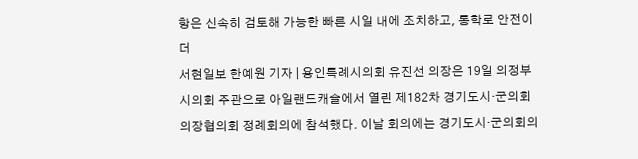항은 신속히 검토해 가능한 빠른 시일 내에 조치하고, 통학로 안전이 더
서현일보 한예원 기자 | 용인특례시의회 유진선 의장은 19일 의정부시의회 주관으로 아일랜드캐슬에서 열린 제182차 경기도시·군의회의장협의회 정례회의에 참석했다. 이날 회의에는 경기도시·군의회의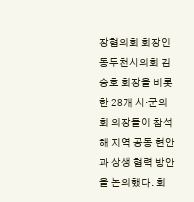장협의회 회장인 동두천시의회 김승호 회장을 비롯한 28개 시‧군의회 의장들이 참석해 지역 공동 현안과 상생 협력 방안을 논의했다. 회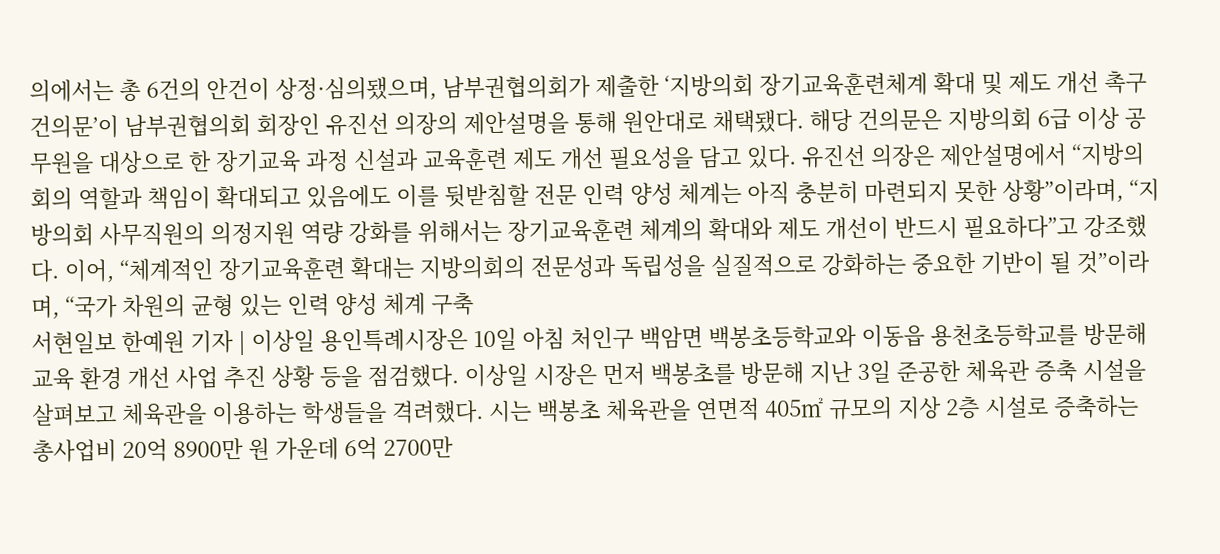의에서는 총 6건의 안건이 상정·심의됐으며, 남부권협의회가 제출한 ‘지방의회 장기교육훈련체계 확대 및 제도 개선 촉구 건의문’이 남부권협의회 회장인 유진선 의장의 제안설명을 통해 원안대로 채택됐다. 해당 건의문은 지방의회 6급 이상 공무원을 대상으로 한 장기교육 과정 신설과 교육훈련 제도 개선 필요성을 담고 있다. 유진선 의장은 제안설명에서 “지방의회의 역할과 책임이 확대되고 있음에도 이를 뒷받침할 전문 인력 양성 체계는 아직 충분히 마련되지 못한 상황”이라며, “지방의회 사무직원의 의정지원 역량 강화를 위해서는 장기교육훈련 체계의 확대와 제도 개선이 반드시 필요하다”고 강조했다. 이어, “체계적인 장기교육훈련 확대는 지방의회의 전문성과 독립성을 실질적으로 강화하는 중요한 기반이 될 것”이라며, “국가 차원의 균형 있는 인력 양성 체계 구축
서현일보 한예원 기자 | 이상일 용인특례시장은 10일 아침 처인구 백암면 백봉초등학교와 이동읍 용천초등학교를 방문해 교육 환경 개선 사업 추진 상황 등을 점검했다. 이상일 시장은 먼저 백봉초를 방문해 지난 3일 준공한 체육관 증축 시설을 살펴보고 체육관을 이용하는 학생들을 격려했다. 시는 백봉초 체육관을 연면적 405㎡ 규모의 지상 2층 시설로 증축하는 총사업비 20억 8900만 원 가운데 6억 2700만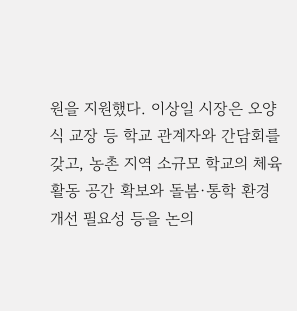원을 지원했다. 이상일 시장은 오양식 교장 등 학교 관계자와 간담회를 갖고, 농촌 지역 소규모 학교의 체육활동 공간 확보와 돌봄·통학 환경 개선 필요성 등을 논의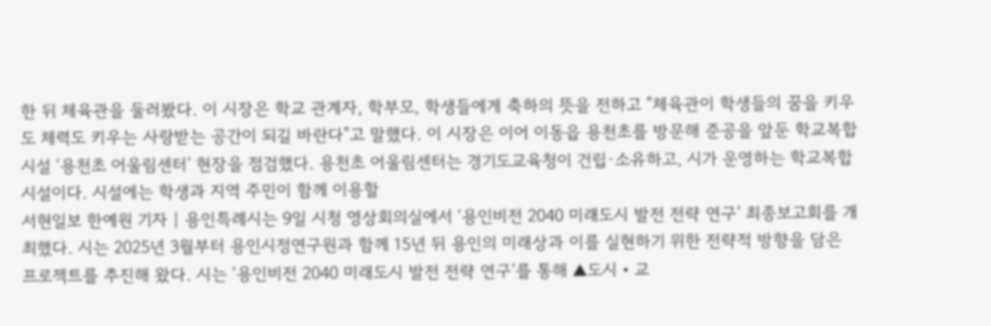한 뒤 체육관을 둘러봤다. 이 시장은 학교 관계자, 학부모, 학생들에게 축하의 뜻을 전하고 "체육관이 학생들의 꿈을 키우도 체력도 키우는 사랑받는 공간이 되길 바란다"고 말했다. 이 시장은 이어 이동읍 용천초를 방문해 준공을 앞둔 학교복합시설 ‘용천초 어울림센터’ 현장을 점검했다. 용천초 어울림센터는 경기도교육청이 건립·소유하고, 시가 운영하는 학교복합시설이다. 시설에는 학생과 지역 주민이 함께 이용할
서현일보 한예원 기자 | 용인특례시는 9일 시청 영상회의실에서 ‘용인비전 2040 미래도시 발전 전략 연구’ 최종보고회를 개최했다. 시는 2025년 3월부터 용인시정연구원과 함께 15년 뒤 용인의 미래상과 이를 실현하기 위한 전략적 방향을 담은 프로젝트를 추진해 왔다. 시는 ‘용인비전 2040 미래도시 발전 전략 연구’를 통해 ▲도시‧교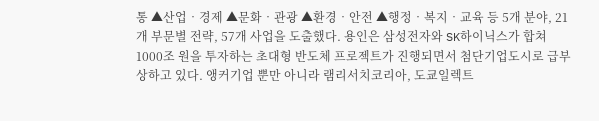통 ▲산업‧경제 ▲문화‧관광 ▲환경‧안전 ▲행정‧복지‧교육 등 5개 분야, 21개 부문별 전략, 57개 사업을 도출했다. 용인은 삼성전자와 SK하이닉스가 합쳐 1000조 원을 투자하는 초대형 반도체 프로젝트가 진행되면서 첨단기업도시로 급부상하고 있다. 앵커기업 뿐만 아니라 램리서치코리아, 도쿄일렉트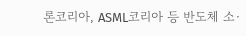론코리아, ASML코리아 등 반도체 소·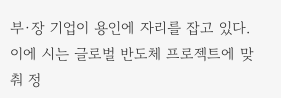부·장 기업이 용인에 자리를 잡고 있다. 이에 시는 글로벌 반도체 프로젝트에 맞춰 정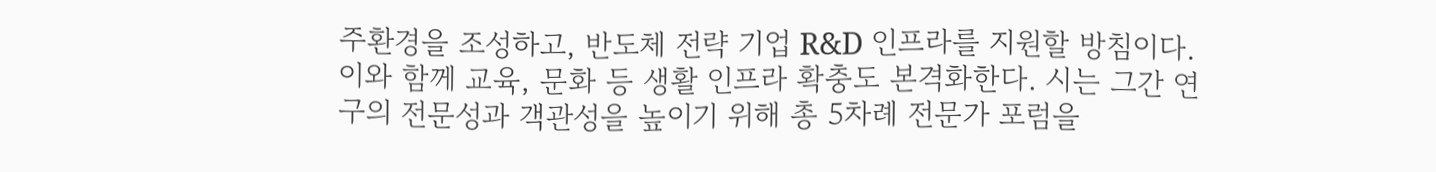주환경을 조성하고, 반도체 전략 기업 R&D 인프라를 지원할 방침이다. 이와 함께 교육, 문화 등 생활 인프라 확충도 본격화한다. 시는 그간 연구의 전문성과 객관성을 높이기 위해 총 5차례 전문가 포럼을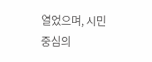열었으며, 시민 중심의